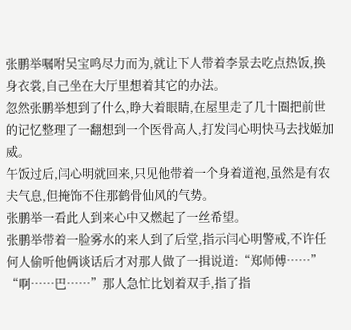张鹏举嘱咐吴宝鸣尽力而为,就让下人带着李景去吃点热饭,换身衣裳,自己坐在大厅里想着其它的办法。
忽然张鹏举想到了什么,睁大着眼睛,在屋里走了几十圈把前世的记忆整理了一翻想到一个医骨高人,打发闫心明快马去找姬加威。
午饭过后,闫心明就回来,只见他带着一个身着道袍,虽然是有农夫气息,但掩饰不住那鹤骨仙风的气势。
张鹏举一看此人到来心中又燃起了一丝希望。
张鹏举带着一脸雾水的来人到了后堂,指示闫心明警戒,不许任何人偷听他俩谈话后才对那人做了一揖说道:“郑师傅……”
“啊……巴……”那人急忙比划着双手,指了指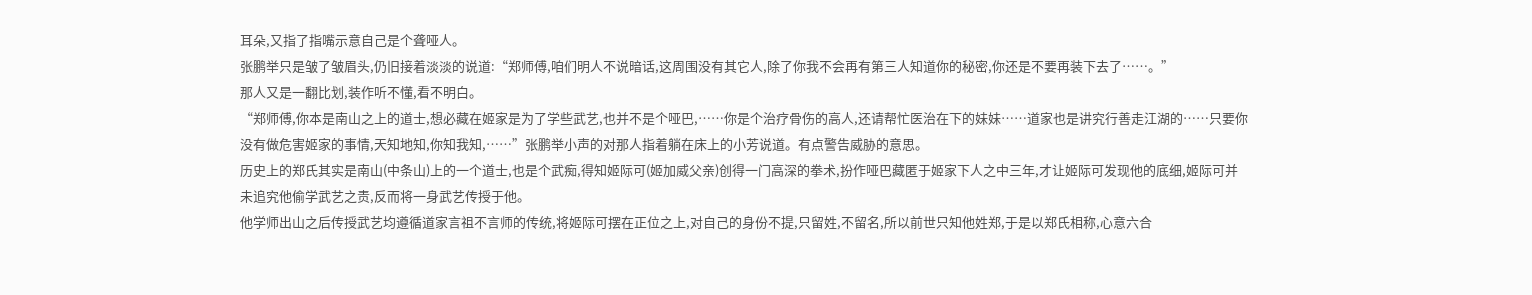耳朵,又指了指嘴示意自己是个聋哑人。
张鹏举只是皱了皱眉头,仍旧接着淡淡的说道:“郑师傅,咱们明人不说暗话,这周围没有其它人,除了你我不会再有第三人知道你的秘密,你还是不要再装下去了……。”
那人又是一翻比划,装作听不懂,看不明白。
“郑师傅,你本是南山之上的道士,想必藏在姬家是为了学些武艺,也并不是个哑巴,……你是个治疗骨伤的高人,还请帮忙医治在下的妹妹……道家也是讲究行善走江湖的……只要你没有做危害姬家的事情,天知地知,你知我知,……”张鹏举小声的对那人指着躺在床上的小芳说道。有点警告威胁的意思。
历史上的郑氏其实是南山(中条山)上的一个道士,也是个武痴,得知姬际可(姬加威父亲)创得一门高深的拳术,扮作哑巴藏匿于姬家下人之中三年,才让姬际可发现他的底细,姬际可并未追究他偷学武艺之责,反而将一身武艺传授于他。
他学师出山之后传授武艺均遵循道家言祖不言师的传统,将姬际可摆在正位之上,对自己的身份不提,只留姓,不留名,所以前世只知他姓郑,于是以郑氏相称,心意六合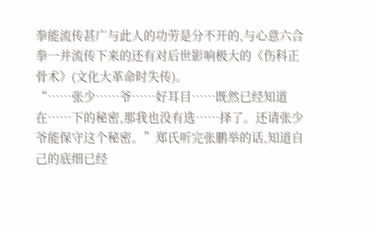拳能流传甚广与此人的功劳是分不开的,与心意六合拳一并流传下来的还有对后世影响极大的《伤科正骨术》(文化大革命时失传)。
“……张少……爷……好耳目……既然已经知道在……下的秘密,那我也没有选……择了。还请张少爷能保守这个秘密。”郑氏听完张鹏举的话,知道自己的底细已经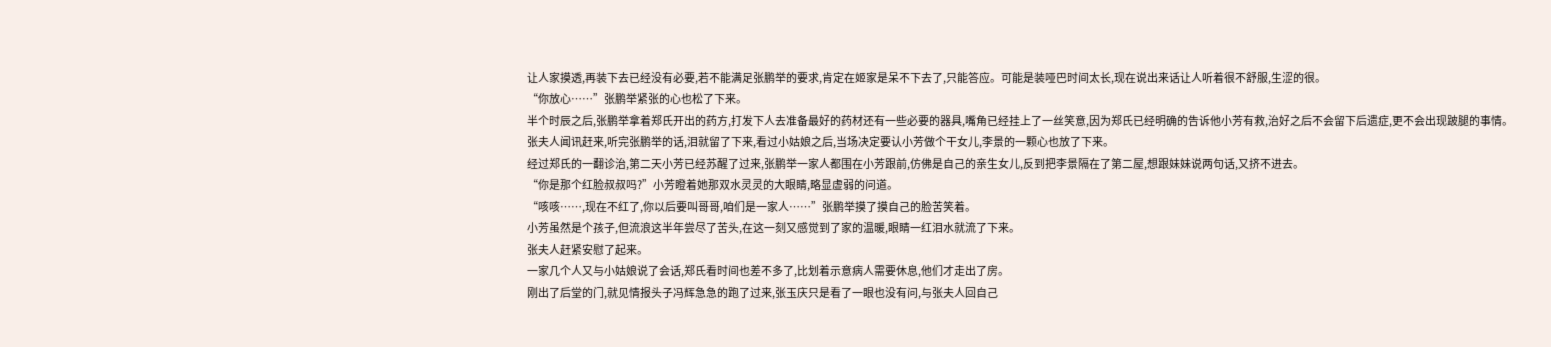让人家摸透,再装下去已经没有必要,若不能满足张鹏举的要求,肯定在姬家是呆不下去了,只能答应。可能是装哑巴时间太长,现在说出来话让人听着很不舒服,生涩的很。
“你放心……”张鹏举紧张的心也松了下来。
半个时辰之后,张鹏举拿着郑氏开出的药方,打发下人去准备最好的药材还有一些必要的器具,嘴角已经挂上了一丝笑意,因为郑氏已经明确的告诉他小芳有救,治好之后不会留下后遗症,更不会出现跛腿的事情。
张夫人闻讯赶来,听完张鹏举的话,泪就留了下来,看过小姑娘之后,当场决定要认小芳做个干女儿,李景的一颗心也放了下来。
经过郑氏的一翻诊治,第二天小芳已经苏醒了过来,张鹏举一家人都围在小芳跟前,仿佛是自己的亲生女儿,反到把李景隔在了第二屋,想跟妹妹说两句话,又挤不进去。
“你是那个红脸叔叔吗?”小芳瞪着她那双水灵灵的大眼睛,略显虚弱的问道。
“咳咳……,现在不红了,你以后要叫哥哥,咱们是一家人……”张鹏举摸了摸自己的脸苦笑着。
小芳虽然是个孩子,但流浪这半年尝尽了苦头,在这一刻又感觉到了家的温暖,眼睛一红泪水就流了下来。
张夫人赶紧安慰了起来。
一家几个人又与小姑娘说了会话,郑氏看时间也差不多了,比划着示意病人需要休息,他们才走出了房。
刚出了后堂的门,就见情报头子冯辉急急的跑了过来,张玉庆只是看了一眼也没有问,与张夫人回自己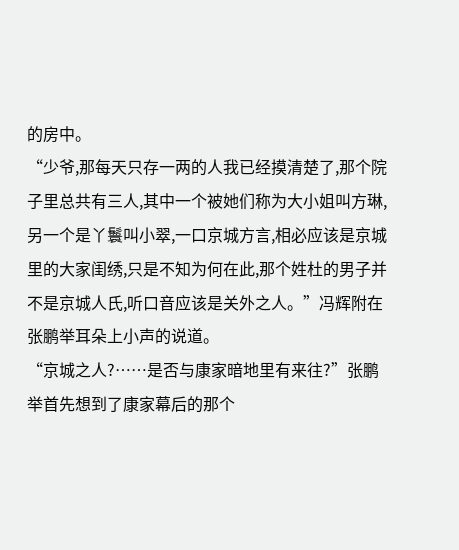的房中。
“少爷,那每天只存一两的人我已经摸清楚了,那个院子里总共有三人,其中一个被她们称为大小姐叫方琳,另一个是丫鬟叫小翠,一口京城方言,相必应该是京城里的大家闺绣,只是不知为何在此,那个姓杜的男子并不是京城人氏,听口音应该是关外之人。”冯辉附在张鹏举耳朵上小声的说道。
“京城之人?……是否与康家暗地里有来往?”张鹏举首先想到了康家幕后的那个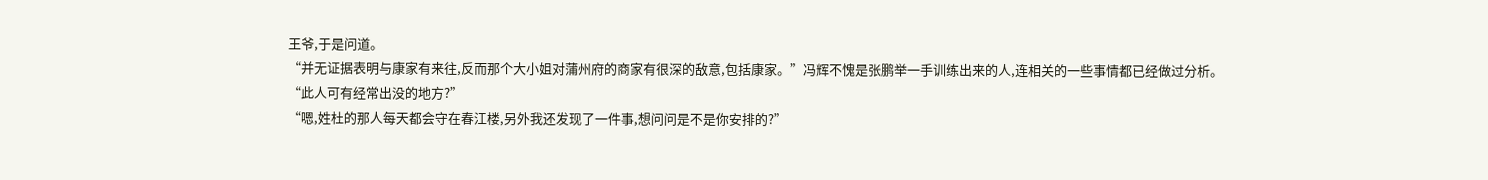王爷,于是问道。
“并无证据表明与康家有来往,反而那个大小姐对蒲州府的商家有很深的敌意,包括康家。”冯辉不愧是张鹏举一手训练出来的人,连相关的一些事情都已经做过分析。
“此人可有经常出没的地方?”
“嗯,姓杜的那人每天都会守在春江楼,另外我还发现了一件事,想问问是不是你安排的?”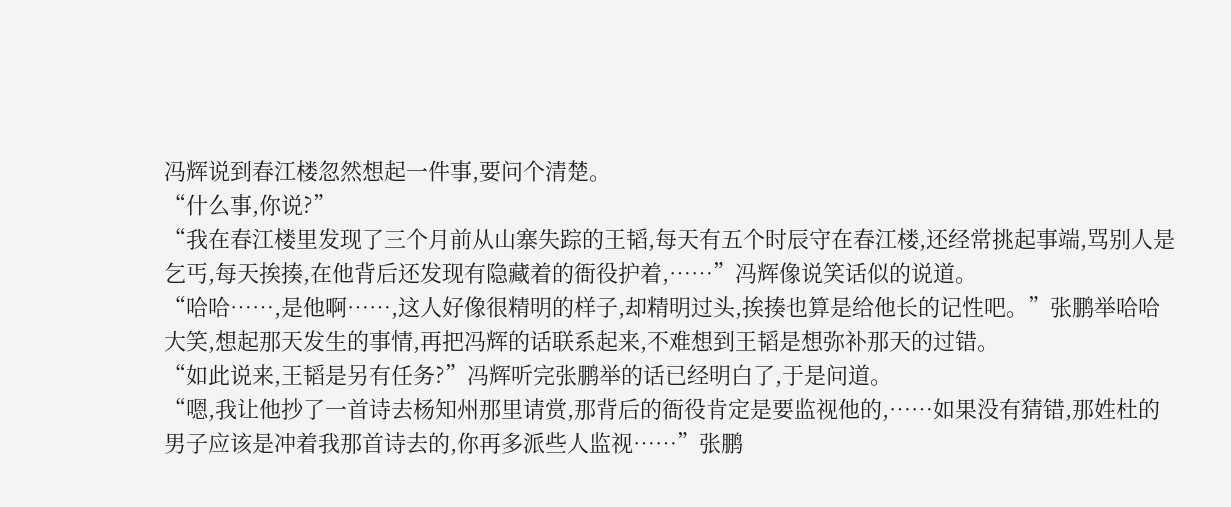冯辉说到春江楼忽然想起一件事,要问个清楚。
“什么事,你说?”
“我在春江楼里发现了三个月前从山寨失踪的王韬,每天有五个时辰守在春江楼,还经常挑起事端,骂别人是乞丐,每天挨揍,在他背后还发现有隐藏着的衙役护着,……”冯辉像说笑话似的说道。
“哈哈……,是他啊……,这人好像很精明的样子,却精明过头,挨揍也算是给他长的记性吧。”张鹏举哈哈大笑,想起那天发生的事情,再把冯辉的话联系起来,不难想到王韬是想弥补那天的过错。
“如此说来,王韬是另有任务?”冯辉听完张鹏举的话已经明白了,于是问道。
“嗯,我让他抄了一首诗去杨知州那里请赏,那背后的衙役肯定是要监视他的,……如果没有猜错,那姓杜的男子应该是冲着我那首诗去的,你再多派些人监视……”张鹏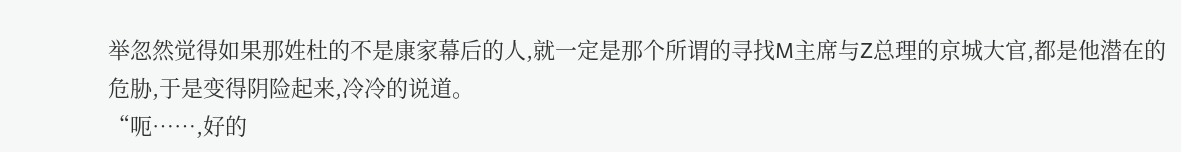举忽然觉得如果那姓杜的不是康家幕后的人,就一定是那个所谓的寻找M主席与Z总理的京城大官,都是他潜在的危胁,于是变得阴险起来,冷冷的说道。
“呃……,好的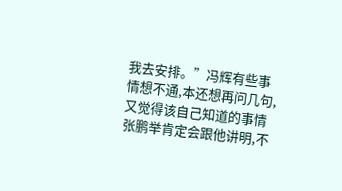我去安排。”冯辉有些事情想不通,本还想再问几句,又觉得该自己知道的事情张鹏举肯定会跟他讲明,不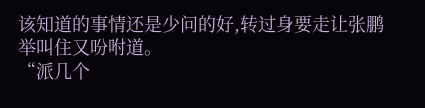该知道的事情还是少问的好,转过身要走让张鹏举叫住又吩咐道。
“派几个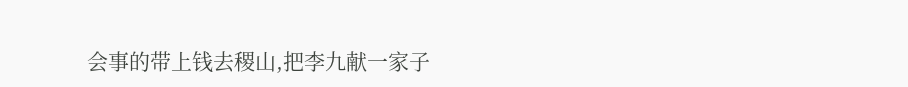会事的带上钱去稷山,把李九献一家子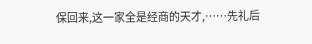保回来,这一家全是经商的天才,……先礼后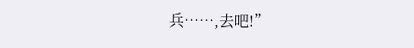兵……,去吧!”